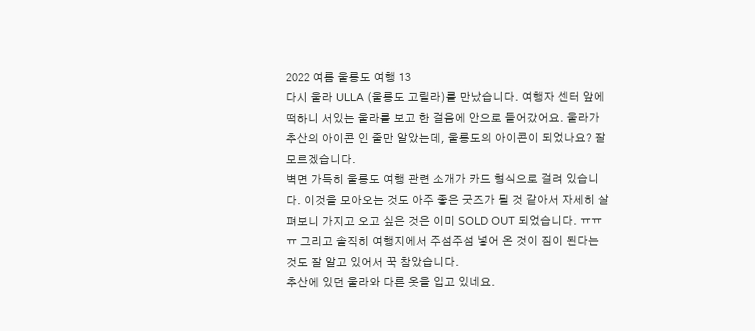2022 여름 울릉도 여행 13
다시 울라 ULLA (울릉도 고릴라)를 만났습니다. 여행자 센터 앞에 떡하니 서있는 울라를 보고 한 걸음에 안으로 들어갔어요. 울라가 추산의 아이콘 인 줄만 알았는데, 울릉도의 아이콘이 되었나요? 잘 모르겠습니다.
벽면 가득히 울릉도 여행 관련 소개가 카드 형식으로 걸려 있습니다. 이것을 모아오는 것도 아주 좋은 굿즈가 될 것 같아서 자세히 살펴보니 가지고 오고 싶은 것은 이미 SOLD OUT 되었습니다. ㅠㅠㅠ 그리고 솔직히 여행지에서 주섬주섬 넣어 온 것이 짐이 된다는 것도 잘 알고 있어서 꾹 참았습니다.
추산에 있던 울라와 다른 옷을 입고 있네요.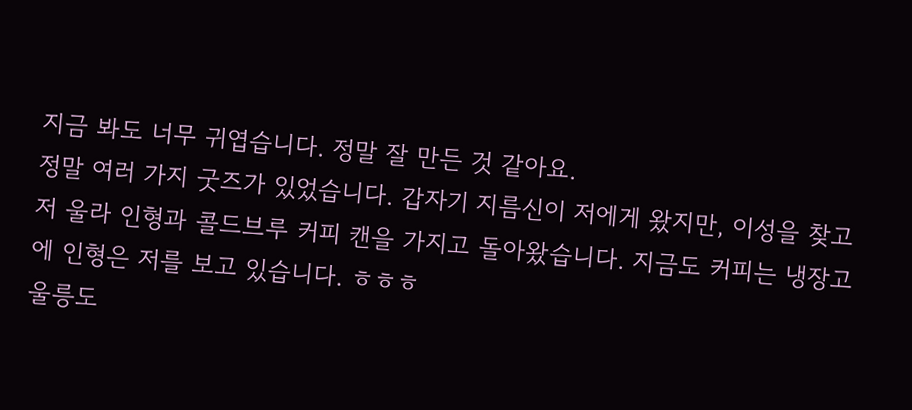지금 봐도 너무 귀엽습니다. 정말 잘 만든 것 같아요.
정말 여러 가지 굿즈가 있었습니다. 갑자기 지름신이 저에게 왔지만, 이성을 찾고 저 울라 인형과 콜드브루 커피 캔을 가지고 돌아왔습니다. 지금도 커피는 냉장고에 인형은 저를 보고 있습니다. ㅎㅎㅎ
울릉도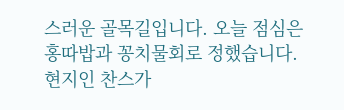스러운 골목길입니다. 오늘 점심은 홍따밥과 꽁치물회로 정했습니다.
현지인 찬스가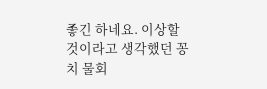좋긴 하네요. 이상할 것이라고 생각했던 꽁치 물회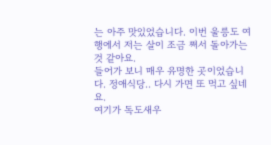는 아주 맛있었습니다. 이번 울릉도 여행에서 저는 살이 조금 쪄서 돌아가는 것 같아요.
들어가 보니 매우 유명한 곳이었습니다. 정애식당.. 다시 가면 또 먹고 싶네요.
여기가 독도새우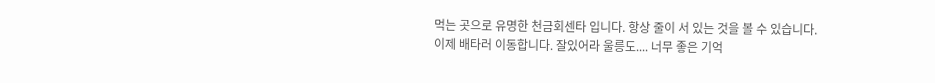먹는 곳으로 유명한 천금회센타 입니다. 항상 줄이 서 있는 것을 볼 수 있습니다.
이제 배타러 이동합니다. 잘있어라 울릉도.... 너무 좋은 기억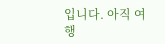입니다. 아직 여행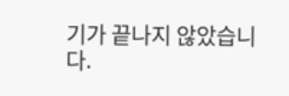기가 끝나지 않았습니다.